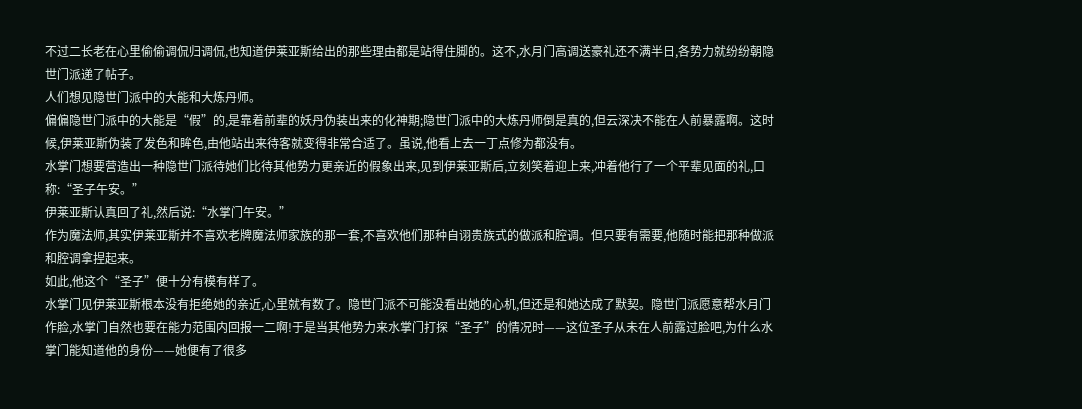不过二长老在心里偷偷调侃归调侃,也知道伊莱亚斯给出的那些理由都是站得住脚的。这不,水月门高调送豪礼还不满半日,各势力就纷纷朝隐世门派递了帖子。
人们想见隐世门派中的大能和大炼丹师。
偏偏隐世门派中的大能是“假”的,是靠着前辈的妖丹伪装出来的化神期;隐世门派中的大炼丹师倒是真的,但云深决不能在人前暴露啊。这时候,伊莱亚斯伪装了发色和眸色,由他站出来待客就变得非常合适了。虽说,他看上去一丁点修为都没有。
水掌门想要营造出一种隐世门派待她们比待其他势力更亲近的假象出来,见到伊莱亚斯后,立刻笑着迎上来,冲着他行了一个平辈见面的礼,口称:“圣子午安。”
伊莱亚斯认真回了礼,然后说:“水掌门午安。”
作为魔法师,其实伊莱亚斯并不喜欢老牌魔法师家族的那一套,不喜欢他们那种自诩贵族式的做派和腔调。但只要有需要,他随时能把那种做派和腔调拿捏起来。
如此,他这个“圣子”便十分有模有样了。
水掌门见伊莱亚斯根本没有拒绝她的亲近,心里就有数了。隐世门派不可能没看出她的心机,但还是和她达成了默契。隐世门派愿意帮水月门作脸,水掌门自然也要在能力范围内回报一二啊!于是当其他势力来水掌门打探“圣子”的情况时——这位圣子从未在人前露过脸吧,为什么水掌门能知道他的身份——她便有了很多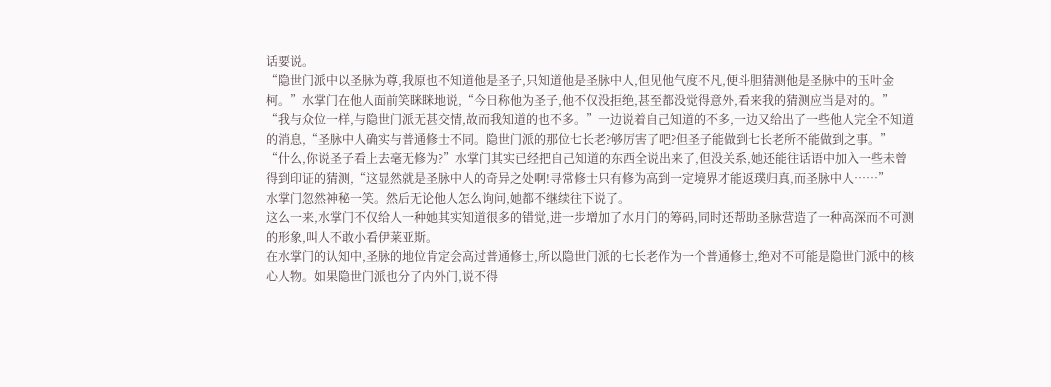话要说。
“隐世门派中以圣脉为尊,我原也不知道他是圣子,只知道他是圣脉中人,但见他气度不凡,便斗胆猜测他是圣脉中的玉叶金柯。”水掌门在他人面前笑眯眯地说,“今日称他为圣子,他不仅没拒绝,甚至都没觉得意外,看来我的猜测应当是对的。”
“我与众位一样,与隐世门派无甚交情,故而我知道的也不多。”一边说着自己知道的不多,一边又给出了一些他人完全不知道的消息,“圣脉中人确实与普通修士不同。隐世门派的那位七长老?够厉害了吧?但圣子能做到七长老所不能做到之事。”
“什么,你说圣子看上去毫无修为?”水掌门其实已经把自己知道的东西全说出来了,但没关系,她还能往话语中加入一些未曾得到印证的猜测,“这显然就是圣脉中人的奇异之处啊!寻常修士只有修为高到一定境界才能返璞归真,而圣脉中人……”
水掌门忽然神秘一笑。然后无论他人怎么询问,她都不继续往下说了。
这么一来,水掌门不仅给人一种她其实知道很多的错觉,进一步增加了水月门的筹码,同时还帮助圣脉营造了一种高深而不可测的形象,叫人不敢小看伊莱亚斯。
在水掌门的认知中,圣脉的地位肯定会高过普通修士,所以隐世门派的七长老作为一个普通修士,绝对不可能是隐世门派中的核心人物。如果隐世门派也分了内外门,说不得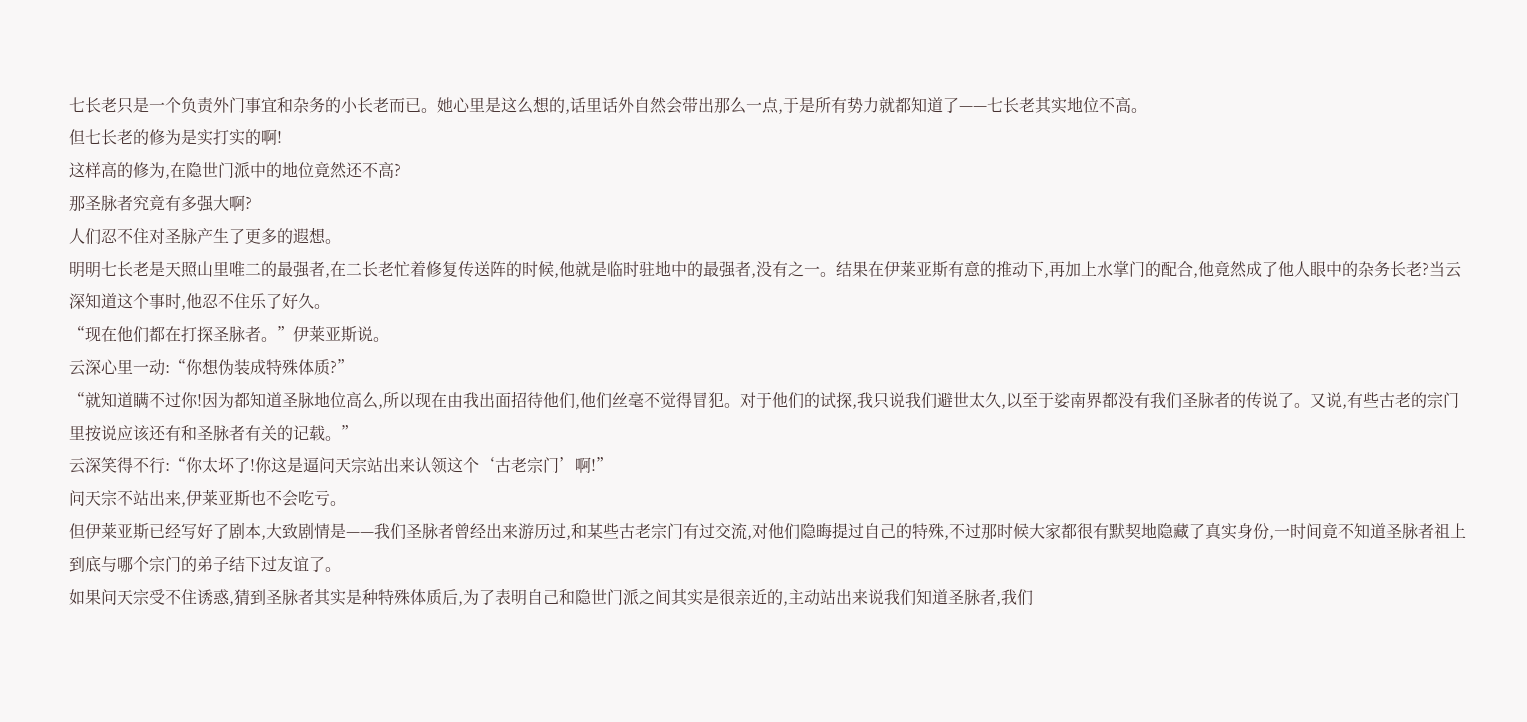七长老只是一个负责外门事宜和杂务的小长老而已。她心里是这么想的,话里话外自然会带出那么一点,于是所有势力就都知道了——七长老其实地位不高。
但七长老的修为是实打实的啊!
这样高的修为,在隐世门派中的地位竟然还不高?
那圣脉者究竟有多强大啊?
人们忍不住对圣脉产生了更多的遐想。
明明七长老是天照山里唯二的最强者,在二长老忙着修复传送阵的时候,他就是临时驻地中的最强者,没有之一。结果在伊莱亚斯有意的推动下,再加上水掌门的配合,他竟然成了他人眼中的杂务长老?当云深知道这个事时,他忍不住乐了好久。
“现在他们都在打探圣脉者。”伊莱亚斯说。
云深心里一动:“你想伪装成特殊体质?”
“就知道瞒不过你!因为都知道圣脉地位高么,所以现在由我出面招待他们,他们丝毫不觉得冒犯。对于他们的试探,我只说我们避世太久,以至于娑南界都没有我们圣脉者的传说了。又说,有些古老的宗门里按说应该还有和圣脉者有关的记载。”
云深笑得不行:“你太坏了!你这是逼问天宗站出来认领这个‘古老宗门’啊!”
问天宗不站出来,伊莱亚斯也不会吃亏。
但伊莱亚斯已经写好了剧本,大致剧情是——我们圣脉者曾经出来游历过,和某些古老宗门有过交流,对他们隐晦提过自己的特殊,不过那时候大家都很有默契地隐藏了真实身份,一时间竟不知道圣脉者祖上到底与哪个宗门的弟子结下过友谊了。
如果问天宗受不住诱惑,猜到圣脉者其实是种特殊体质后,为了表明自己和隐世门派之间其实是很亲近的,主动站出来说我们知道圣脉者,我们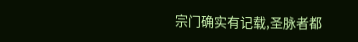宗门确实有记载,圣脉者都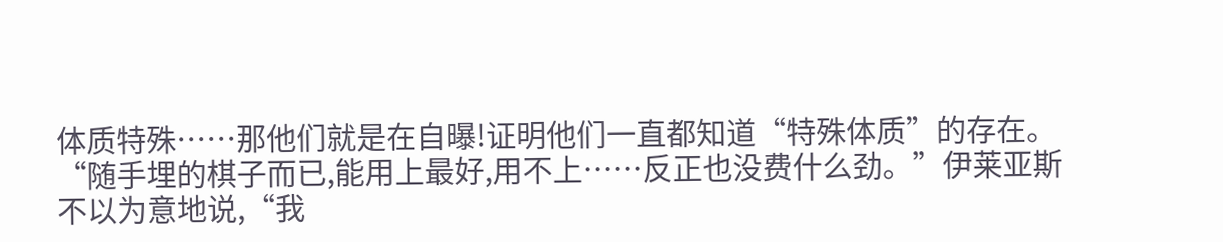体质特殊……那他们就是在自曝!证明他们一直都知道“特殊体质”的存在。
“随手埋的棋子而已,能用上最好,用不上……反正也没费什么劲。”伊莱亚斯不以为意地说,“我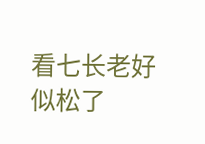看七长老好似松了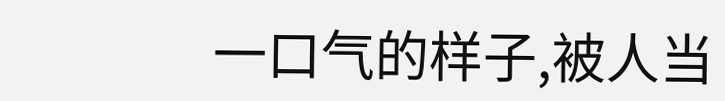一口气的样子,被人当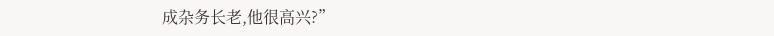成杂务长老,他很高兴?”